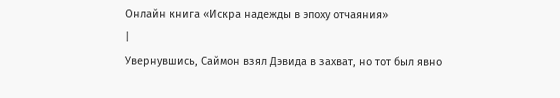Онлайн книга «Искра надежды в эпоху отчаяния»
|
Увернувшись, Саймон взял Дэвида в захват, но тот был явно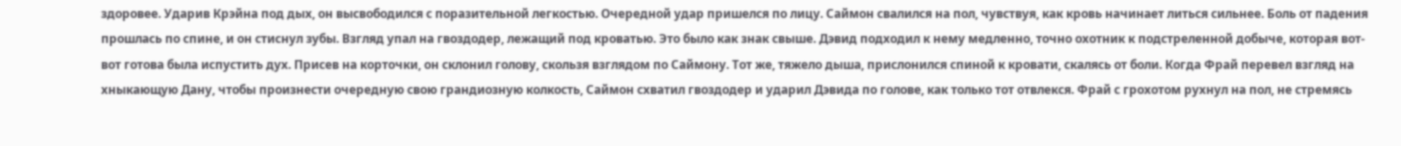здоровее. Ударив Крэйна под дых, он высвободился с поразительной легкостью. Очередной удар пришелся по лицу. Саймон свалился на пол, чувствуя, как кровь начинает литься сильнее. Боль от падения прошлась по спине, и он стиснул зубы. Взгляд упал на гвоздодер, лежащий под кроватью. Это было как знак свыше. Дэвид подходил к нему медленно, точно охотник к подстреленной добыче, которая вот-вот готова была испустить дух. Присев на корточки, он склонил голову, скользя взглядом по Саймону. Тот же, тяжело дыша, прислонился спиной к кровати, скалясь от боли. Когда Фрай перевел взгляд на хныкающую Дану, чтобы произнести очередную свою грандиозную колкость, Саймон схватил гвоздодер и ударил Дэвида по голове, как только тот отвлекся. Фрай с грохотом рухнул на пол, не стремясь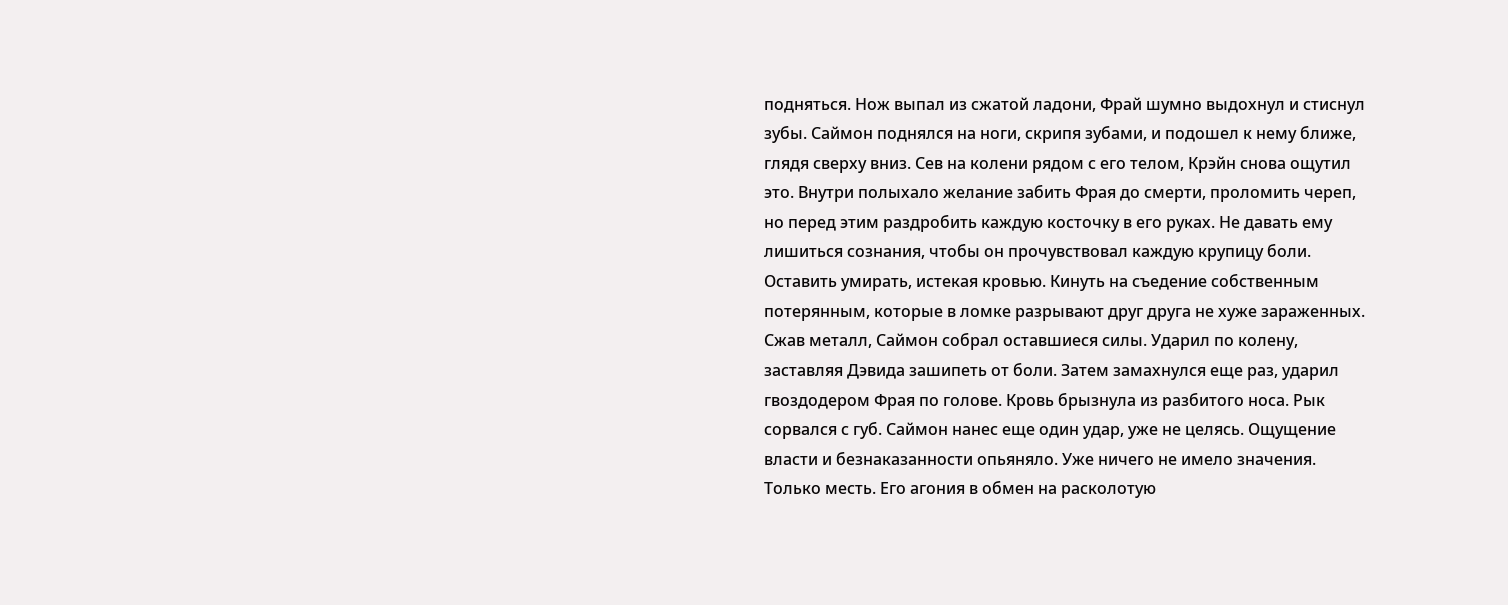подняться. Нож выпал из сжатой ладони, Фрай шумно выдохнул и стиснул зубы. Саймон поднялся на ноги, скрипя зубами, и подошел к нему ближе, глядя сверху вниз. Сев на колени рядом с его телом, Крэйн снова ощутил это. Внутри полыхало желание забить Фрая до смерти, проломить череп, но перед этим раздробить каждую косточку в его руках. Не давать ему лишиться сознания, чтобы он прочувствовал каждую крупицу боли. Оставить умирать, истекая кровью. Кинуть на съедение собственным потерянным, которые в ломке разрывают друг друга не хуже зараженных. Сжав металл, Саймон собрал оставшиеся силы. Ударил по колену, заставляя Дэвида зашипеть от боли. Затем замахнулся еще раз, ударил гвоздодером Фрая по голове. Кровь брызнула из разбитого носа. Рык сорвался с губ. Саймон нанес еще один удар, уже не целясь. Ощущение власти и безнаказанности опьяняло. Уже ничего не имело значения. Только месть. Его агония в обмен на расколотую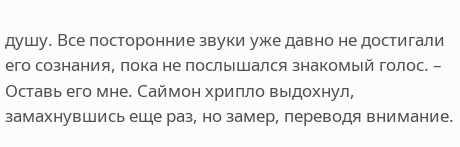душу. Все посторонние звуки уже давно не достигали его сознания, пока не послышался знакомый голос. – Оставь его мне. Саймон хрипло выдохнул, замахнувшись еще раз, но замер, переводя внимание.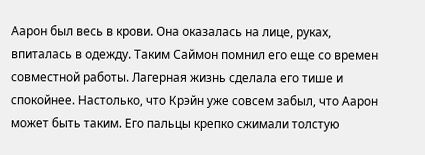Аарон был весь в крови. Она оказалась на лице, руках, впиталась в одежду. Таким Саймон помнил его еще со времен совместной работы. Лагерная жизнь сделала его тише и спокойнее. Настолько, что Крэйн уже совсем забыл, что Аарон может быть таким. Его пальцы крепко сжимали толстую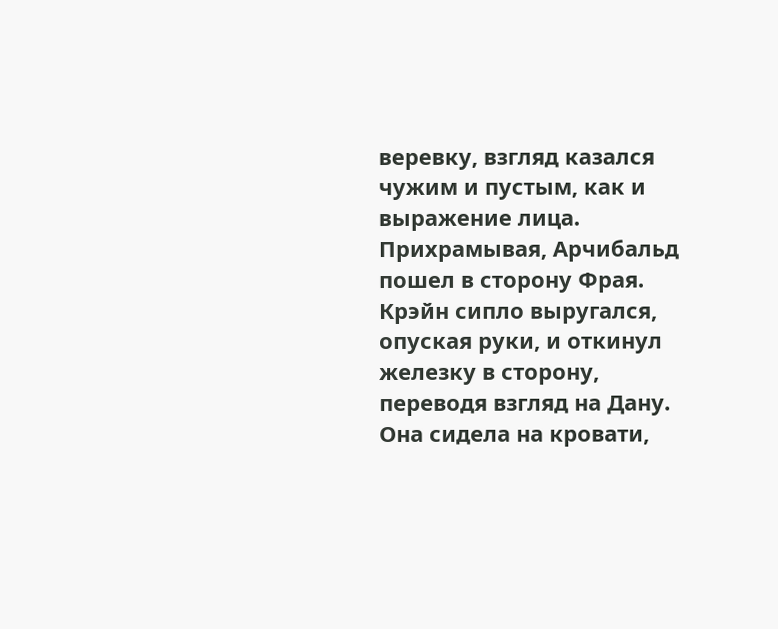веревку, взгляд казался чужим и пустым, как и выражение лица. Прихрамывая, Арчибальд пошел в сторону Фрая. Крэйн сипло выругался, опуская руки, и откинул железку в сторону, переводя взгляд на Дану. Она сидела на кровати,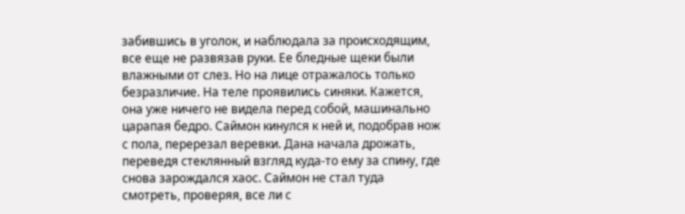забившись в уголок, и наблюдала за происходящим, все еще не развязав руки. Ее бледные щеки были влажными от слез. Но на лице отражалось только безразличие. На теле проявились синяки. Кажется, она уже ничего не видела перед собой, машинально царапая бедро. Саймон кинулся к ней и, подобрав нож с пола, перерезал веревки. Дана начала дрожать, переведя стеклянный взгляд куда-то ему за спину, где снова зарождался хаос. Саймон не стал туда смотреть, проверяя, все ли с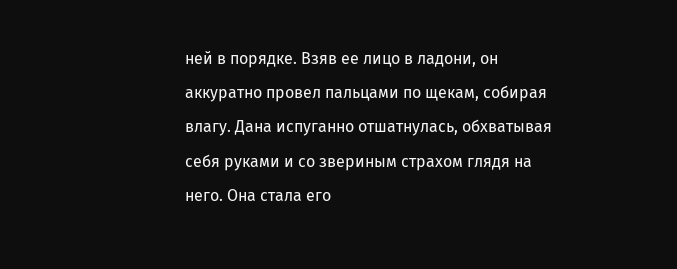ней в порядке. Взяв ее лицо в ладони, он аккуратно провел пальцами по щекам, собирая влагу. Дана испуганно отшатнулась, обхватывая себя руками и со звериным страхом глядя на него. Она стала его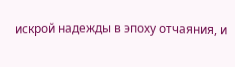искрой надежды в эпоху отчаяния, и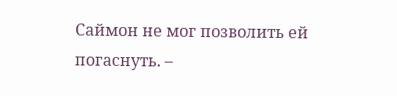Саймон не мог позволить ей погаснуть. –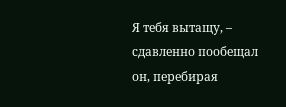Я тебя вытащу, – сдавленно пообещал он, перебирая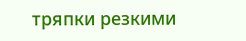тряпки резкими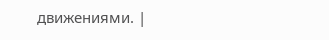движениями. |